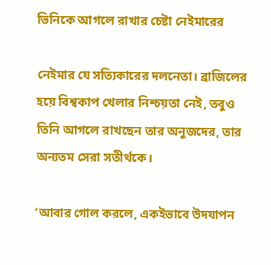ভিনিকে আগলে রাখার চেষ্টা নেইমারের

নেইমার যে সত্যিকারের দলনেতা। ব্রাজিলের হয়ে বিশ্বকাপ খেলার নিশ্চয়তা নেই, তবুও তিনি আগলে রাখছেন তার অনুজদের, তার অন্যতম সেরা সতীর্থকে।

‘আবার গোল করলে, একইভাবে উদযাপন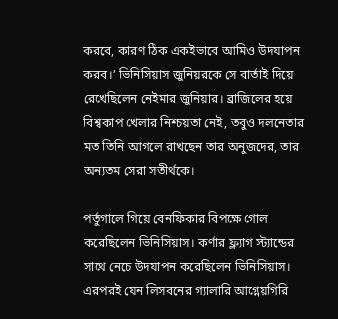করবে, কারণ ঠিক একইভাবে আমিও উদযাপন করব।’ ভিনিসিয়াস জুনিয়রকে সে বার্তাই দিয়ে রেখেছিলেন নেইমার জুনিয়ার। ব্রাজিলের হয়ে বিশ্বকাপ খেলার নিশ্চয়তা নেই, তবুও দলনেতার মত তিনি আগলে রাখছেন তার অনুজদের, তার অন্যতম সেরা সতীর্থকে।

পর্তুগালে গিয়ে বেনফিকার বিপক্ষে গোল করেছিলেন ভিনিসিয়াস। কর্ণার ফ্ল্যাগ স্ট্যান্ডের সাথে নেচে উদযাপন করেছিলেন ভিনিসিয়াস। এরপরই যেন লিসবনের গ্যালারি আগ্নেয়গিরি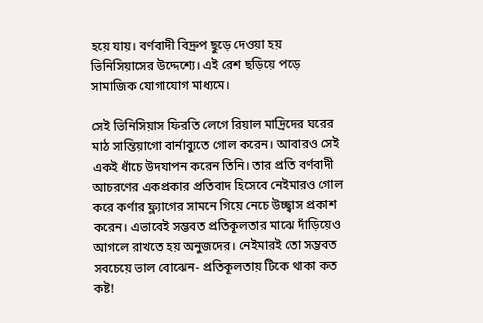হয়ে যায়। বর্ণবাদী বিদ্রুপ ছুড়ে দেওয়া হয় ভিনিসিয়াসের উদ্দেশ্যে। এই রেশ ছড়িয়ে পড়ে সামাজিক যোগাযোগ মাধ্যমে।

সেই ভিনিসিয়াস ফিরতি লেগে রিয়াল মাদ্রিদের ঘরের মাঠ সান্তিয়াগো বার্নাব্যুতে গোল করেন। আবারও সেই একই ধাঁচে উদযাপন করেন তিনি। তার প্রতি বর্ণবাদী আচরণের একপ্রকার প্রতিবাদ হিসেবে নেইমারও গোল করে কর্ণার ফ্ল্যাগের সামনে গিয়ে নেচে উচ্ছ্বাস প্রকাশ করেন। এভাবেই সম্ভবত প্রতিকূলতার মাঝে দাঁড়িয়েও আগলে রাখতে হয় অনুজদের। নেইমারই তো সম্ভবত সবচেয়ে ভাল বোঝেন- প্রতিকূলতায় টিকে থাকা কত কষ্ট!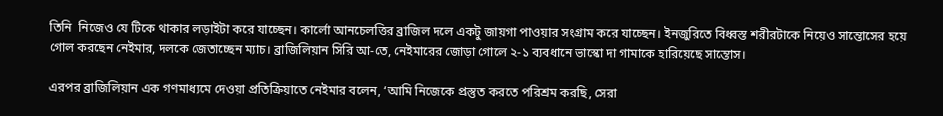তিনি  নিজেও যে টিকে থাকার লড়াইটা করে যাচ্ছেন। কার্লো আনচেলত্তির ব্রাজিল দলে একটু জায়গা পাওয়ার সংগ্রাম করে যাচ্ছেন। ইনজুরিতে বিধ্বস্ত শরীরটাকে নিয়েও সান্তোসের হয়ে গোল করছেন নেইমার, দলকে জেতাচ্ছেন ম্যাচ। ব্রাজিলিয়ান সিরি আ-তে, নেইমারের জোড়া গোলে ২-১ ব্যবধানে ভাস্কো দা গামাকে হারিয়েছে সান্তোস।

এরপর ব্রাজিলিয়ান এক গণমাধ্যমে দেওয়া প্রতিক্রিয়াতে নেইমার বলেন, ‘আমি নিজেকে প্রস্তুত করতে পরিশ্রম করছি, সেরা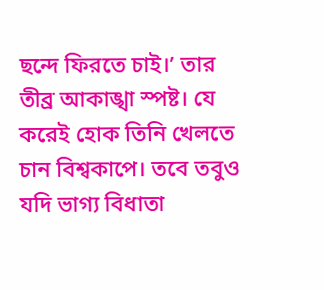ছন্দে ফিরতে চাই।’ তার তীব্র আকাঙ্খা স্পষ্ট। যে করেই হোক তিনি খেলতে চান বিশ্বকাপে। তবে তবুও যদি ভাগ্য বিধাতা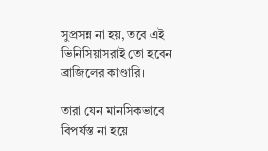সুপ্রসন্ন না হয়, তবে এই ভিনিসিয়াসরাই তো হবেন ব্রাজিলের কাণ্ডারি।

তারা যেন মানসিকভাবে বিপর্যস্ত না হয়ে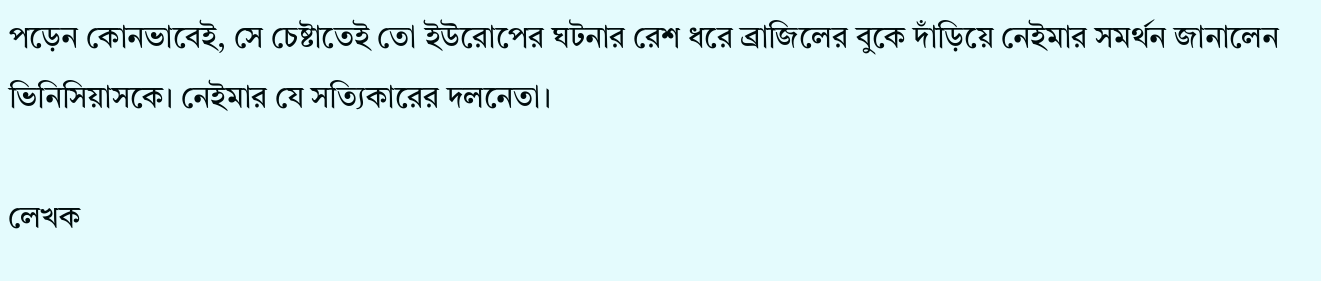পড়েন কোনভাবেই, সে চেষ্টাতেই তো ইউরোপের ঘটনার রেশ ধরে ব্রাজিলের বুকে দাঁড়িয়ে নেইমার সমর্থন জানালেন ভিনিসিয়াসকে। নেইমার যে সত্যিকারের দলনেতা।

লেখক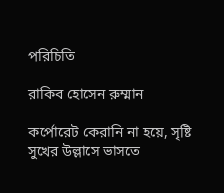পরিচিতি

রাকিব হোসেন রুম্মান

কর্পোরেট কেরানি না হয়ে, সৃষ্টি সুখের উল্লাসে ভাসতে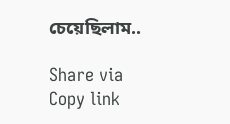চেয়েছিলাম..

Share via
Copy link